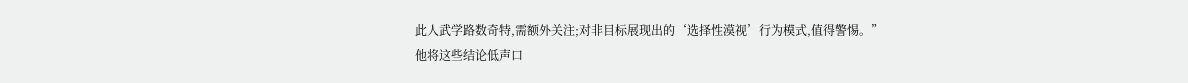此人武学路数奇特,需额外关注;对非目标展现出的‘选择性漠视’行为模式,值得警惕。”
他将这些结论低声口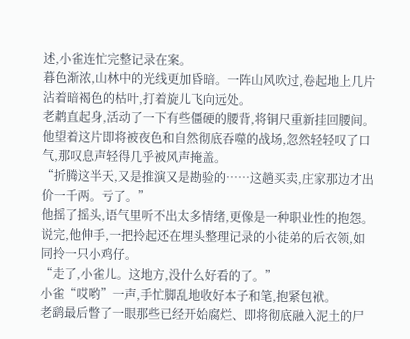述,小雀连忙完整记录在案。
暮色渐浓,山林中的光线更加昏暗。一阵山风吹过,卷起地上几片沾着暗褐色的枯叶,打着旋儿飞向远处。
老鹔直起身,活动了一下有些僵硬的腰背,将铜尺重新挂回腰间。
他望着这片即将被夜色和自然彻底吞噬的战场,忽然轻轻叹了口气,那叹息声轻得几乎被风声掩盖。
“折腾这半天,又是推演又是勘验的……这趟买卖,庄家那边才出价一千两。亏了。”
他摇了摇头,语气里听不出太多情绪,更像是一种职业性的抱怨。
说完,他伸手,一把拎起还在埋头整理记录的小徒弟的后衣领,如同拎一只小鸡仔。
“走了,小雀儿。这地方,没什么好看的了。”
小雀“哎哟”一声,手忙脚乱地收好本子和笔,抱紧包袱。
老鹞最后瞥了一眼那些已经开始腐烂、即将彻底融入泥土的尸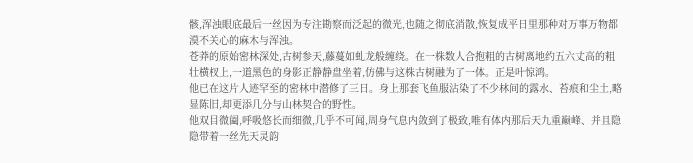骸,浑浊眼底最后一丝因为专注勘察而泛起的微光,也随之彻底消散,恢复成平日里那种对万事万物都漠不关心的麻木与浑浊。
苍莽的原始密林深处,古树参天,藤蔓如虬龙般缠绕。在一株数人合抱粗的古树离地约五六丈高的粗壮横杈上,一道黑色的身影正静静盘坐着,仿佛与这株古树融为了一体。正是叶惊鸿。
他已在这片人迹罕至的密林中潜修了三日。身上那套飞鱼服沾染了不少林间的露水、苔痕和尘土,略显陈旧,却更添几分与山林契合的野性。
他双目微阖,呼吸悠长而细微,几乎不可闻,周身气息内敛到了极致,唯有体内那后天九重巅峰、并且隐隐带着一丝先天灵韵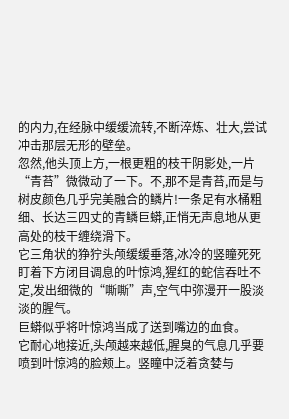的内力,在经脉中缓缓流转,不断淬炼、壮大,尝试冲击那层无形的壁垒。
忽然,他头顶上方,一根更粗的枝干阴影处,一片“青苔”微微动了一下。不,那不是青苔,而是与树皮颜色几乎完美融合的鳞片!一条足有水桶粗细、长达三四丈的青鳞巨蟒,正悄无声息地从更高处的枝干缠绕滑下。
它三角状的狰狞头颅缓缓垂落,冰冷的竖瞳死死盯着下方闭目调息的叶惊鸿,猩红的蛇信吞吐不定,发出细微的“嘶嘶”声,空气中弥漫开一股淡淡的腥气。
巨蟒似乎将叶惊鸿当成了送到嘴边的血食。
它耐心地接近,头颅越来越低,腥臭的气息几乎要喷到叶惊鸿的脸颊上。竖瞳中泛着贪婪与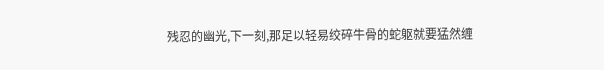残忍的幽光,下一刻,那足以轻易绞碎牛骨的蛇躯就要猛然缠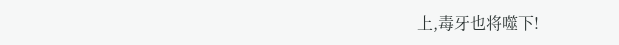上,毒牙也将噬下!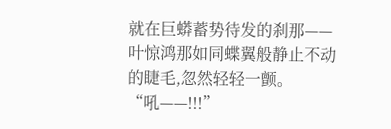就在巨蟒蓄势待发的刹那——
叶惊鸿那如同蝶翼般静止不动的睫毛,忽然轻轻一颤。
“吼——!!!”